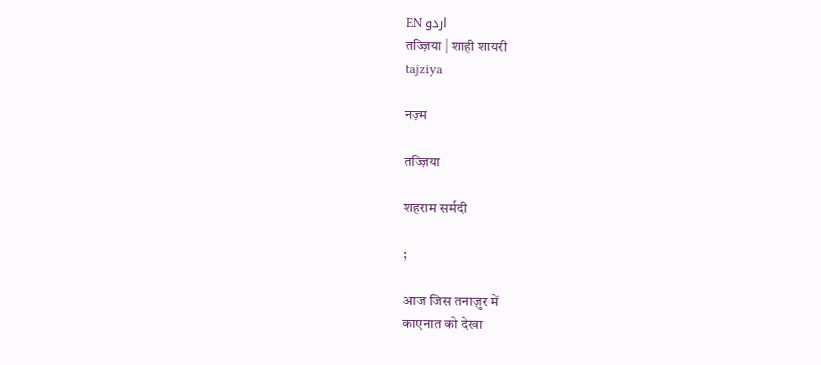EN اردو
तज्ज़िया | शाही शायरी
tajziya

नज़्म

तज्ज़िया

शहराम सर्मदी

;

आज जिस तनाज़ुर में
काएनात को देखा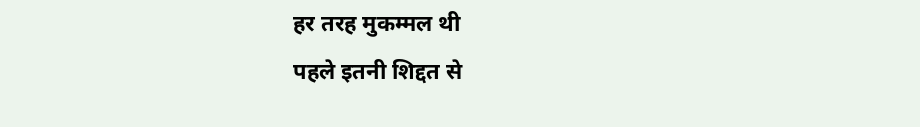हर तरह मुकम्मल थी
पहले इतनी शिद्दत से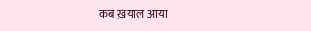कब ख़याल आया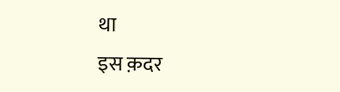था
इस क़दर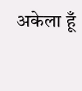अकेला हूँ